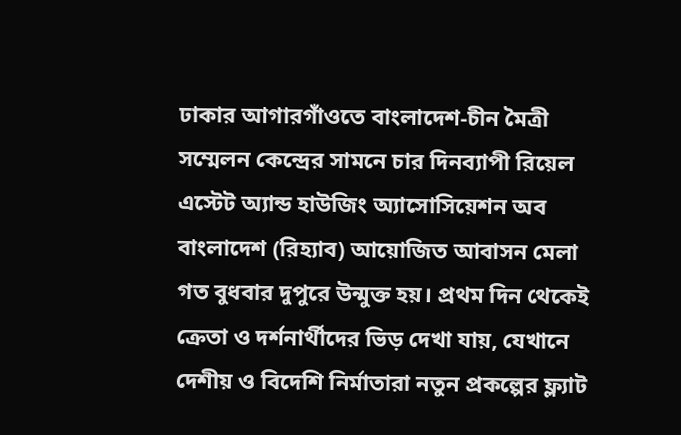ঢাকার আগারগাঁওতে বাংলাদেশ‑চীন মৈত্রী সম্মেলন কেন্দ্রের সামনে চার দিনব্যাপী রিয়েল এস্টেট অ্যান্ড হাউজিং অ্যাসোসিয়েশন অব বাংলাদেশ (রিহ্যাব) আয়োজিত আবাসন মেলা গত বুধবার দুপুরে উন্মুক্ত হয়। প্রথম দিন থেকেই ক্রেতা ও দর্শনার্থীদের ভিড় দেখা যায়, যেখানে দেশীয় ও বিদেশি নির্মাতারা নতুন প্রকল্পের ফ্ল্যাট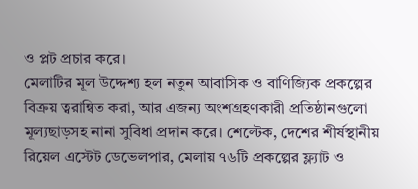ও প্লট প্রচার করে।
মেলাটির মূল উদ্দেশ্য হল নতুন আবাসিক ও বাণিজ্যিক প্রকল্পের বিক্রয় ত্বরান্বিত করা, আর এজন্য অংশগ্রহণকারী প্রতিষ্ঠানগুলো মূল্যছাড়সহ নানা সুবিধা প্রদান করে। শেল্টেক, দেশের শীর্ষস্থানীয় রিয়েল এস্টেট ডেভেলপার, মেলায় ৭৬টি প্রকল্পের ফ্ল্যাট ও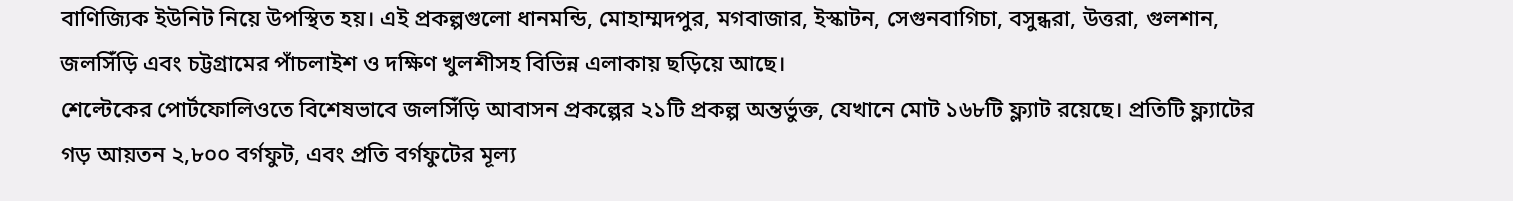বাণিজ্যিক ইউনিট নিয়ে উপস্থিত হয়। এই প্রকল্পগুলো ধানমন্ডি, মোহাম্মদপুর, মগবাজার, ইস্কাটন, সেগুনবাগিচা, বসুন্ধরা, উত্তরা, গুলশান, জলসিঁড়ি এবং চট্টগ্রামের পাঁচলাইশ ও দক্ষিণ খুলশীসহ বিভিন্ন এলাকায় ছড়িয়ে আছে।
শেল্টেকের পোর্টফোলিওতে বিশেষভাবে জলসিঁড়ি আবাসন প্রকল্পের ২১টি প্রকল্প অন্তর্ভুক্ত, যেখানে মোট ১৬৮টি ফ্ল্যাট রয়েছে। প্রতিটি ফ্ল্যাটের গড় আয়তন ২,৮০০ বর্গফুট, এবং প্রতি বর্গফুটের মূল্য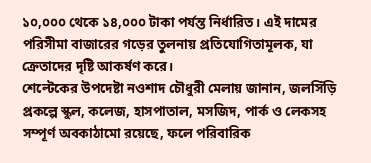১০,০০০ থেকে ১৪,০০০ টাকা পর্যন্ত নির্ধারিত। এই দামের পরিসীমা বাজারের গড়ের তুলনায় প্রতিযোগিতামূলক, যা ক্রেতাদের দৃষ্টি আকর্ষণ করে।
শেল্টেকের উপদেষ্টা নওশাদ চৌধুরী মেলায় জানান, জলসিঁড়ি প্রকল্পে স্কুল, কলেজ, হাসপাতাল, মসজিদ, পার্ক ও লেকসহ সম্পূর্ণ অবকাঠামো রয়েছে, ফলে পরিবারিক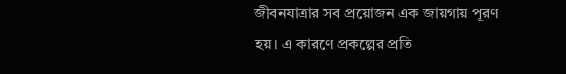জীবনযাত্রার সব প্রয়োজন এক জায়গায় পূরণ হয়। এ কারণে প্রকল্পের প্রতি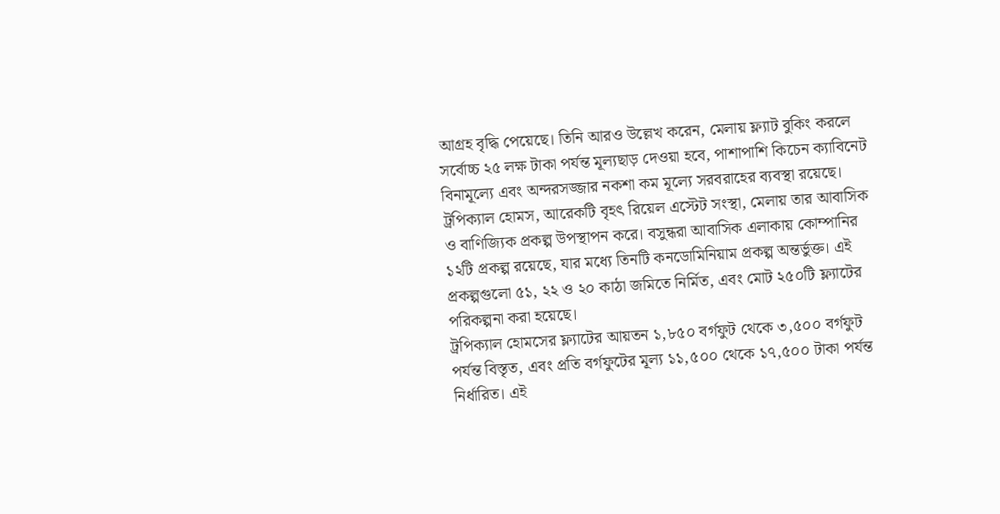আগ্রহ বৃদ্ধি পেয়েছে। তিনি আরও উল্লেখ করেন, মেলায় ফ্ল্যাট বুকিং করলে সর্বোচ্চ ২৫ লক্ষ টাকা পর্যন্ত মূল্যছাড় দেওয়া হবে, পাশাপাশি কিচেন ক্যাবিনেট বিনামূল্যে এবং অন্দরসজ্জার নকশা কম মূল্যে সরবরাহের ব্যবস্থা রয়েছে।
ট্রপিক্যাল হোমস, আরেকটি বৃহৎ রিয়েল এস্টেট সংস্থা, মেলায় তার আবাসিক ও বাণিজ্যিক প্রকল্প উপস্থাপন করে। বসুন্ধরা আবাসিক এলাকায় কোম্পানির ১২টি প্রকল্প রয়েছে, যার মধ্যে তিনটি কনডোমিনিয়াম প্রকল্প অন্তর্ভুক্ত। এই প্রকল্পগুলো ৫১, ২২ ও ২০ কাঠা জমিতে নির্মিত, এবং মোট ২৫০টি ফ্ল্যাটের পরিকল্পনা করা হয়েছে।
ট্রপিক্যাল হোমসের ফ্ল্যাটের আয়তন ১,৮৫০ বর্গফুট থেকে ৩,৫০০ বর্গফুট পর্যন্ত বিস্তৃত, এবং প্রতি বর্গফুটের মূল্য ১১,৫০০ থেকে ১৭,৫০০ টাকা পর্যন্ত নির্ধারিত। এই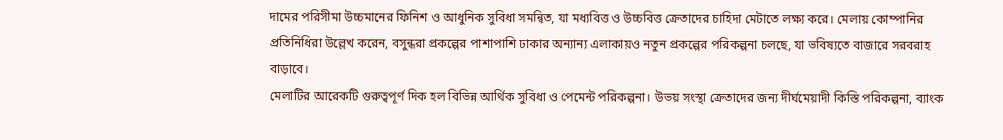দামের পরিসীমা উচ্চমানের ফিনিশ ও আধুনিক সুবিধা সমন্বিত, যা মধ্যবিত্ত ও উচ্চবিত্ত ক্রেতাদের চাহিদা মেটাতে লক্ষ্য করে। মেলায় কোম্পানির প্রতিনিধিরা উল্লেখ করেন, বসুন্ধরা প্রকল্পের পাশাপাশি ঢাকার অন্যান্য এলাকায়ও নতুন প্রকল্পের পরিকল্পনা চলছে, যা ভবিষ্যতে বাজারে সরবরাহ বাড়াবে।
মেলাটির আরেকটি গুরুত্বপূর্ণ দিক হল বিভিন্ন আর্থিক সুবিধা ও পেমেন্ট পরিকল্পনা। উভয় সংস্থা ক্রেতাদের জন্য দীর্ঘমেয়াদী কিস্তি পরিকল্পনা, ব্যাংক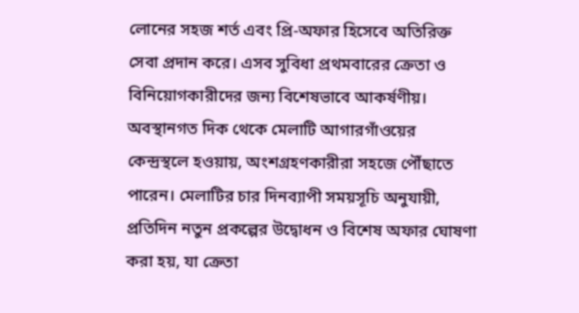লোনের সহজ শর্ত এবং প্রি-অফার হিসেবে অতিরিক্ত সেবা প্রদান করে। এসব সুবিধা প্রথমবারের ক্রেতা ও বিনিয়োগকারীদের জন্য বিশেষভাবে আকর্ষণীয়।
অবস্থানগত দিক থেকে মেলাটি আগারগাঁওয়ের কেন্দ্রস্থলে হওয়ায়, অংশগ্রহণকারীরা সহজে পৌঁছাতে পারেন। মেলাটির চার দিনব্যাপী সময়সূচি অনুযায়ী, প্রতিদিন নতুন প্রকল্পের উদ্বোধন ও বিশেষ অফার ঘোষণা করা হয়, যা ক্রেতা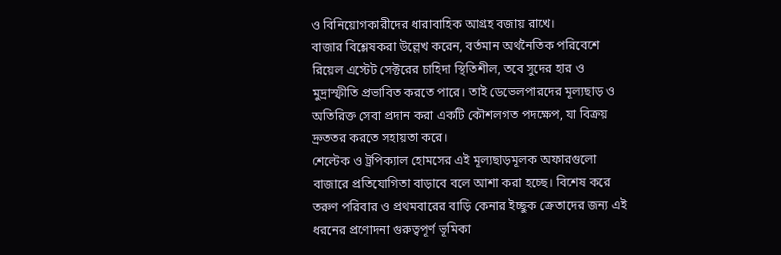ও বিনিয়োগকারীদের ধারাবাহিক আগ্রহ বজায় রাখে।
বাজার বিশ্লেষকরা উল্লেখ করেন, বর্তমান অর্থনৈতিক পরিবেশে রিয়েল এস্টেট সেক্টরের চাহিদা স্থিতিশীল, তবে সুদের হার ও মুদ্রাস্ফীতি প্রভাবিত করতে পারে। তাই ডেভেলপারদের মূল্যছাড় ও অতিরিক্ত সেবা প্রদান করা একটি কৌশলগত পদক্ষেপ, যা বিক্রয় দ্রুততর করতে সহায়তা করে।
শেল্টেক ও ট্রপিক্যাল হোমসের এই মূল্যছাড়মূলক অফারগুলো বাজারে প্রতিযোগিতা বাড়াবে বলে আশা করা হচ্ছে। বিশেষ করে তরুণ পরিবার ও প্রথমবারের বাড়ি কেনার ইচ্ছুক ক্রেতাদের জন্য এই ধরনের প্রণোদনা গুরুত্বপূর্ণ ভূমিকা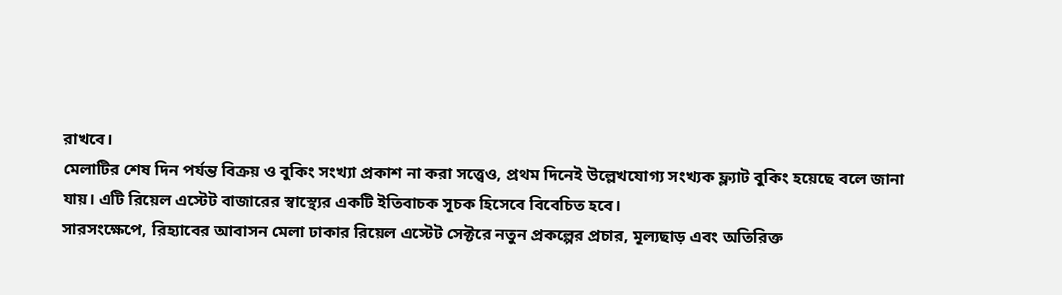রাখবে।
মেলাটির শেষ দিন পর্যন্ত বিক্রয় ও বুকিং সংখ্যা প্রকাশ না করা সত্ত্বেও, প্রথম দিনেই উল্লেখযোগ্য সংখ্যক ফ্ল্যাট বুকিং হয়েছে বলে জানা যায়। এটি রিয়েল এস্টেট বাজারের স্বাস্থ্যের একটি ইতিবাচক সূচক হিসেবে বিবেচিত হবে।
সারসংক্ষেপে, রিহ্যাবের আবাসন মেলা ঢাকার রিয়েল এস্টেট সেক্টরে নতুন প্রকল্পের প্রচার, মূল্যছাড় এবং অতিরিক্ত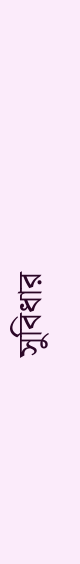সুবিধার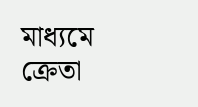মাধ্যমে ক্রেতা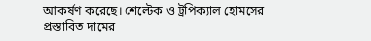আকর্ষণ করেছে। শেল্টেক ও ট্রপিক্যাল হোমসের প্রস্তাবিত দামের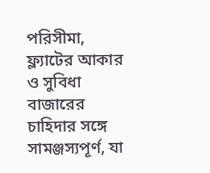পরিসীমা, ফ্ল্যাটের আকার ও সুবিধা বাজারের চাহিদার সঙ্গে সামঞ্জস্যপূর্ণ, যা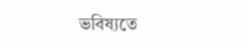ভবিষ্যতে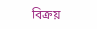বিক্রয়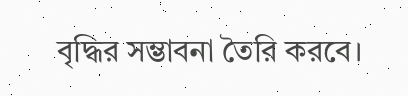বৃদ্ধির সম্ভাবনা তৈরি করবে।